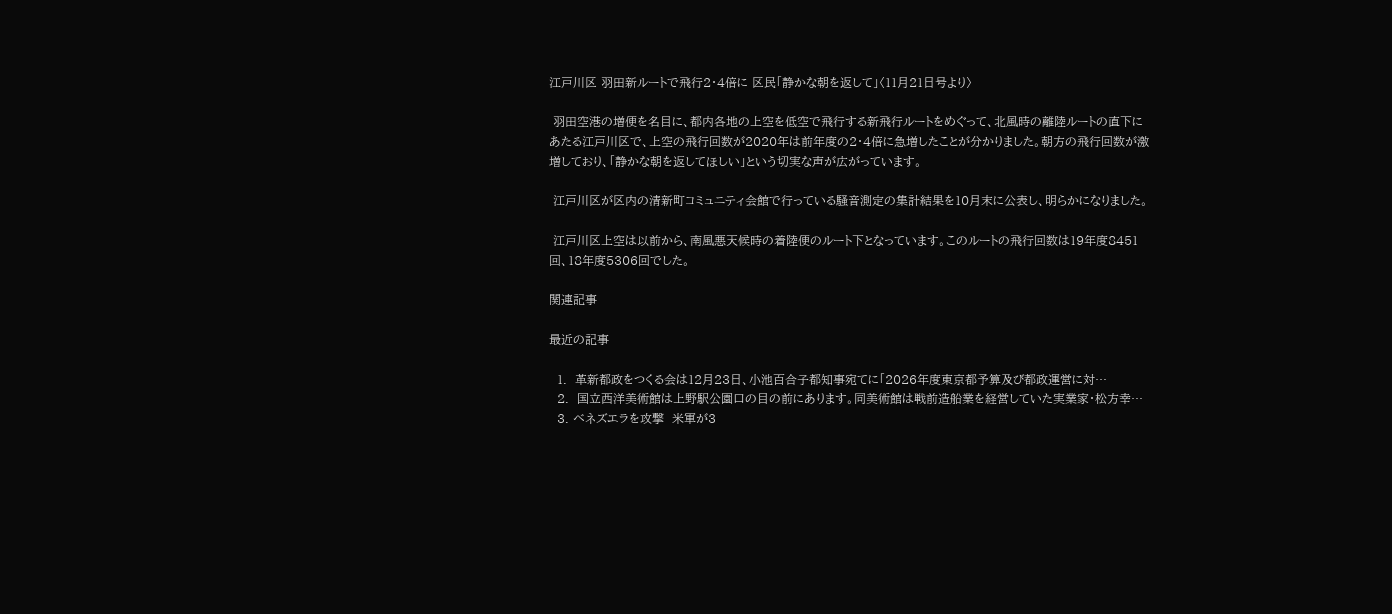江戸川区 羽田新ルートで飛行2・4倍に 区民「静かな朝を返して」〈11月21日号より〉

 羽田空港の増便を名目に、都内各地の上空を低空で飛行する新飛行ルートをめぐって、北風時の離陸ルートの直下にあたる江戸川区で、上空の飛行回数が2020年は前年度の2・4倍に急増したことが分かりました。朝方の飛行回数が激増しており、「静かな朝を返してほしい」という切実な声が広がっています。

 江戸川区が区内の清新町コミュニティ会館で行っている騒音測定の集計結果を10月末に公表し、明らかになりました。

 江戸川区上空は以前から、南風悪天候時の着陸便のルート下となっています。このルートの飛行回数は19年度8451回、18年度5306回でした。

関連記事

最近の記事

  1.  革新都政をつくる会は12月23日、小池百合子都知事宛てに「2026年度東京都予算及び都政運営に対…
  2.  国立西洋美術館は上野駅公園口の目の前にあります。同美術館は戦前造船業を経営していた実業家・松方幸…
  3. ベネズエラを攻撃  米軍が3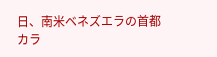日、南米ベネズエラの首都カラ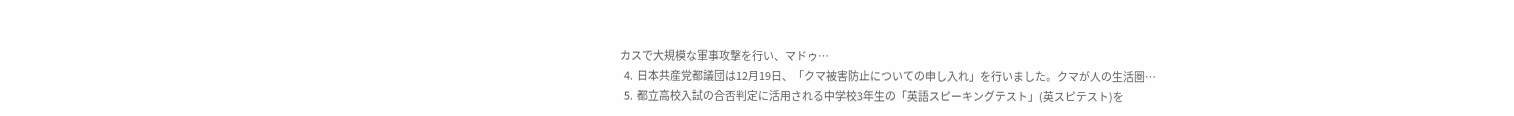カスで大規模な軍事攻撃を行い、マドゥ…
  4.  日本共産党都議団は12月19日、「クマ被害防止についての申し入れ」を行いました。クマが人の生活圏…
  5.  都立高校入試の合否判定に活用される中学校3年生の「英語スピーキングテスト」(英スピテスト)を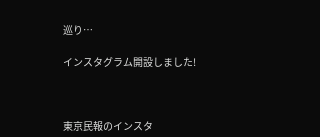巡り…

インスタグラム開設しました!



東京民報のインスタ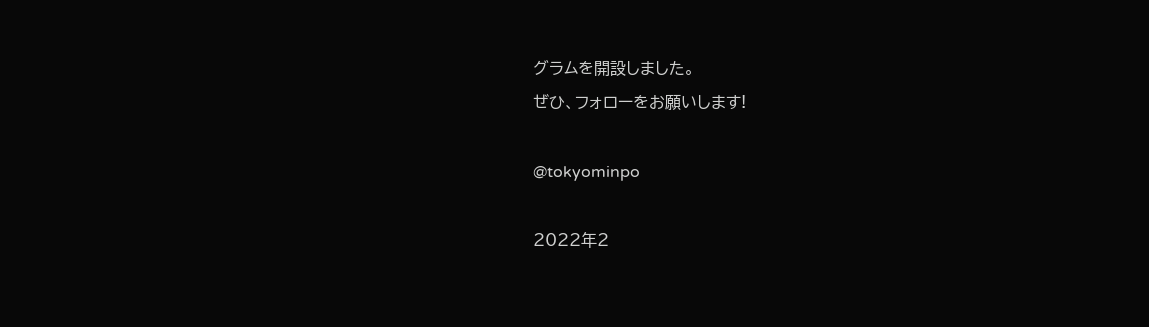グラムを開設しました。
ぜひ、フォローをお願いします!

@tokyominpo

2022年2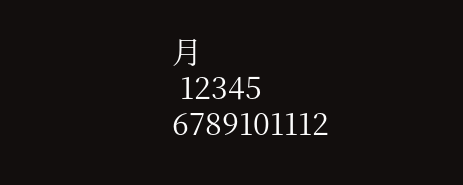月
 12345
6789101112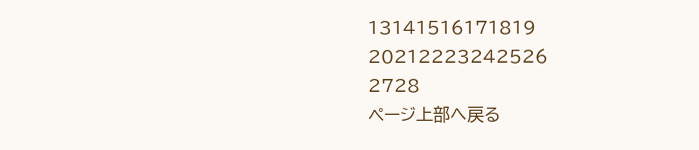13141516171819
20212223242526
2728
ページ上部へ戻る